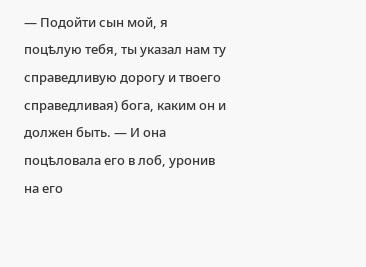— Подойти сын мой, я поцѣлую тебя, ты указал нам ту справедливую дорогу и твоего справедливая) бога, каким он и должен быть. — И она поцѣловала его в лоб, уронив на его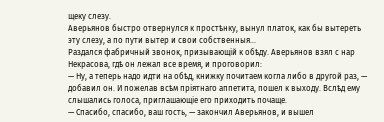щеку слезу.
Аверьянов быстро отвернулся к простѣнку, вынул платок, как бы вытереть эту слезу, а по пути вытер и свои собственныя…
Раздался фабричный звонок, призывающій к обѣду. Аверьянов взял с нар Некрасова, гдѣ он лежал все время, и проговорил:
— Ну, а теперь надо идти на обѣд, книжку почитаем когла либо в другой раз, — добавил он. И пожелав всѣм пріятнаго аппетита, пошел к выходу. Вслѣд ему слышались голоса, приглашающіе его приходить почаще.
— Спасибо, спасибо, ваш гость, — закончил Аверьянов, и вышел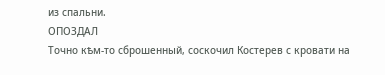из спальни.
ОПОЗДАЛ
Точно кѣм-то сброшенный, соскочил Костерев с кровати на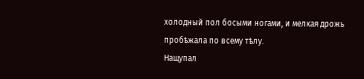холодный пол босыми ногами, и мелкая дрожь пробѣжала по всему тѣлу.
Нащупал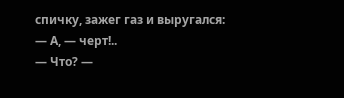спичку, зажег газ и выругался:
— А, — черт!..
— Что? —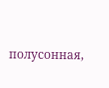полусонная,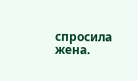спросила жена.